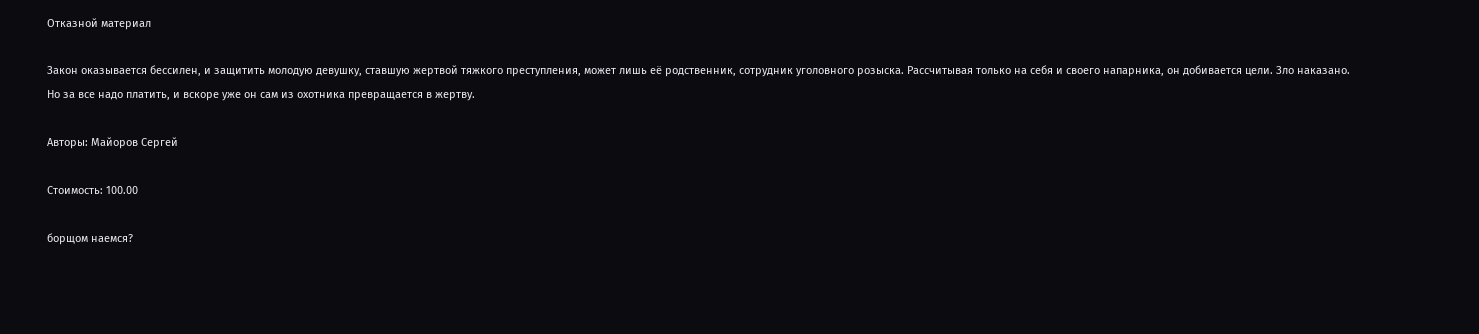Отказной материал

Закон оказывается бессилен, и защитить молодую девушку, ставшую жертвой тяжкого преступления, может лишь её родственник, сотрудник уголовного розыска. Рассчитывая только на себя и своего напарника, он добивается цели. Зло наказано. Но за все надо платить, и вскоре уже он сам из охотника превращается в жертву.

Авторы: Майоров Сергей

Стоимость: 100.00

борщом наемся?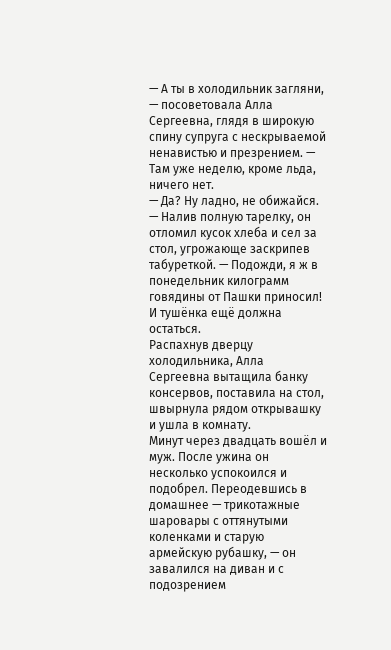— А ты в холодильник загляни, — посоветовала Алла Сергеевна, глядя в широкую спину супруга с нескрываемой ненавистью и презрением. — Там уже неделю, кроме льда, ничего нет.
— Да? Ну ладно, не обижайся. — Налив полную тарелку, он отломил кусок хлеба и сел за стол, угрожающе заскрипев табуреткой. — Подожди, я ж в понедельник килограмм говядины от Пашки приносил! И тушёнка ещё должна остаться.
Распахнув дверцу холодильника, Алла Сергеевна вытащила банку консервов, поставила на стол, швырнула рядом открывашку и ушла в комнату.
Минут через двадцать вошёл и муж. После ужина он несколько успокоился и подобрел. Переодевшись в домашнее — трикотажные шаровары с оттянутыми коленками и старую армейскую рубашку, — он завалился на диван и с подозрением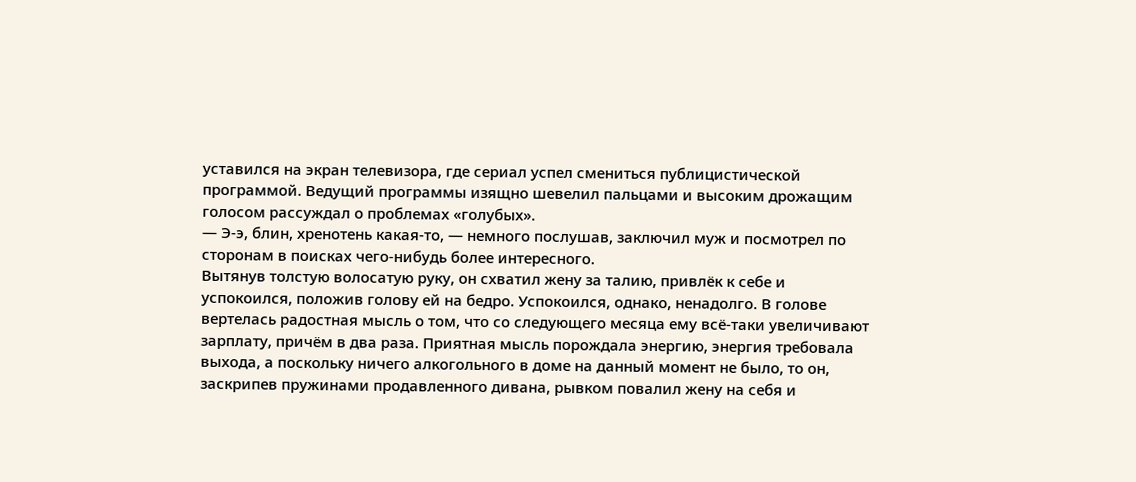уставился на экран телевизора, где сериал успел смениться публицистической программой. Ведущий программы изящно шевелил пальцами и высоким дрожащим голосом рассуждал о проблемах «голубых».
— Э-э, блин, хренотень какая-то, — немного послушав, заключил муж и посмотрел по сторонам в поисках чего-нибудь более интересного.
Вытянув толстую волосатую руку, он схватил жену за талию, привлёк к себе и успокоился, положив голову ей на бедро. Успокоился, однако, ненадолго. В голове вертелась радостная мысль о том, что со следующего месяца ему всё-таки увеличивают зарплату, причём в два раза. Приятная мысль порождала энергию, энергия требовала выхода, а поскольку ничего алкогольного в доме на данный момент не было, то он, заскрипев пружинами продавленного дивана, рывком повалил жену на себя и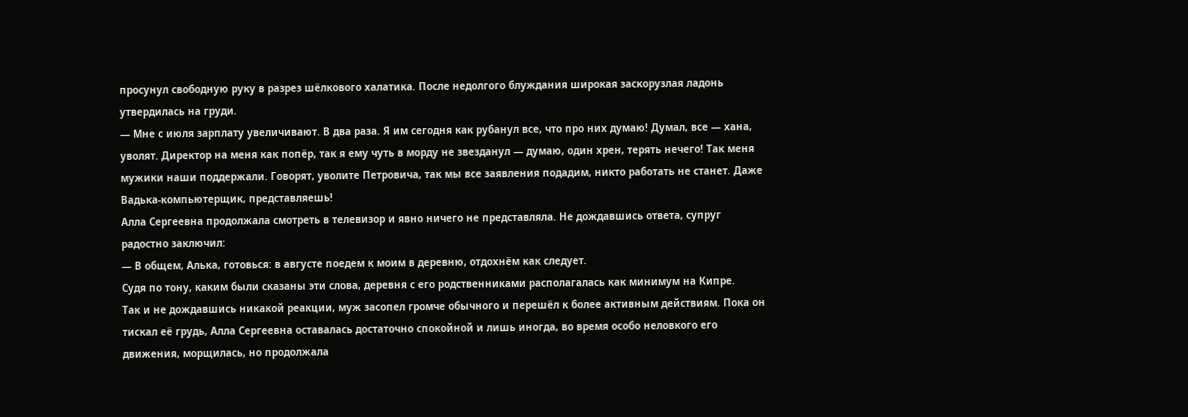просунул свободную руку в разрез шёлкового халатика. После недолгого блуждания широкая заскорузлая ладонь утвердилась на груди.
— Мне с июля зарплату увеличивают. В два раза. Я им сегодня как рубанул все, что про них думаю! Думал, все — хана, уволят. Директор на меня как попёр, так я ему чуть в морду не звезданул — думаю, один хрен, терять нечего! Так меня мужики наши поддержали. Говорят, уволите Петровича, так мы все заявления подадим, никто работать не станет. Даже Вадька-компьютерщик, представляешь!
Алла Сергеевна продолжала смотреть в телевизор и явно ничего не представляла. Не дождавшись ответа, супруг радостно заключил:
— В общем, Алька, готовься: в августе поедем к моим в деревню, отдохнём как следует.
Судя по тону, каким были сказаны эти слова, деревня с его родственниками располагалась как минимум на Кипре.
Так и не дождавшись никакой реакции, муж засопел громче обычного и перешёл к более активным действиям. Пока он тискал её грудь, Алла Сергеевна оставалась достаточно спокойной и лишь иногда, во время особо неловкого его движения, морщилась, но продолжала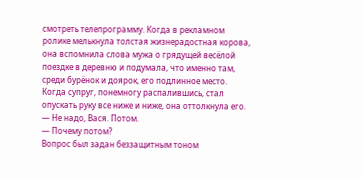смотреть телепрограмму. Когда в рекламном ролике мелькнула толстая жизнерадостная корова, она вспомнила слова мужа о грядущей весёлой поездке в деревню и подумала, что именно там, среди бурёнок и доярок, его подлинное место.
Когда супруг, понемногу распалившись, стал опускать руку все ниже и ниже, она оттолкнула его.
— Не надо, Вася. Потом.
— Почему потом?
Вопрос был задан беззащитным тоном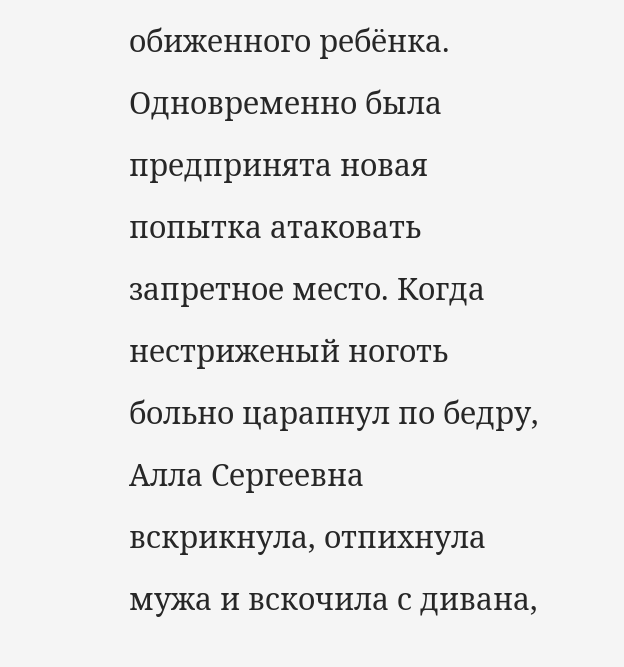обиженного ребёнка. Одновременно была предпринята новая попытка атаковать запретное место. Когда нестриженый ноготь больно царапнул по бедру, Алла Сергеевна вскрикнула, отпихнула мужа и вскочила с дивана,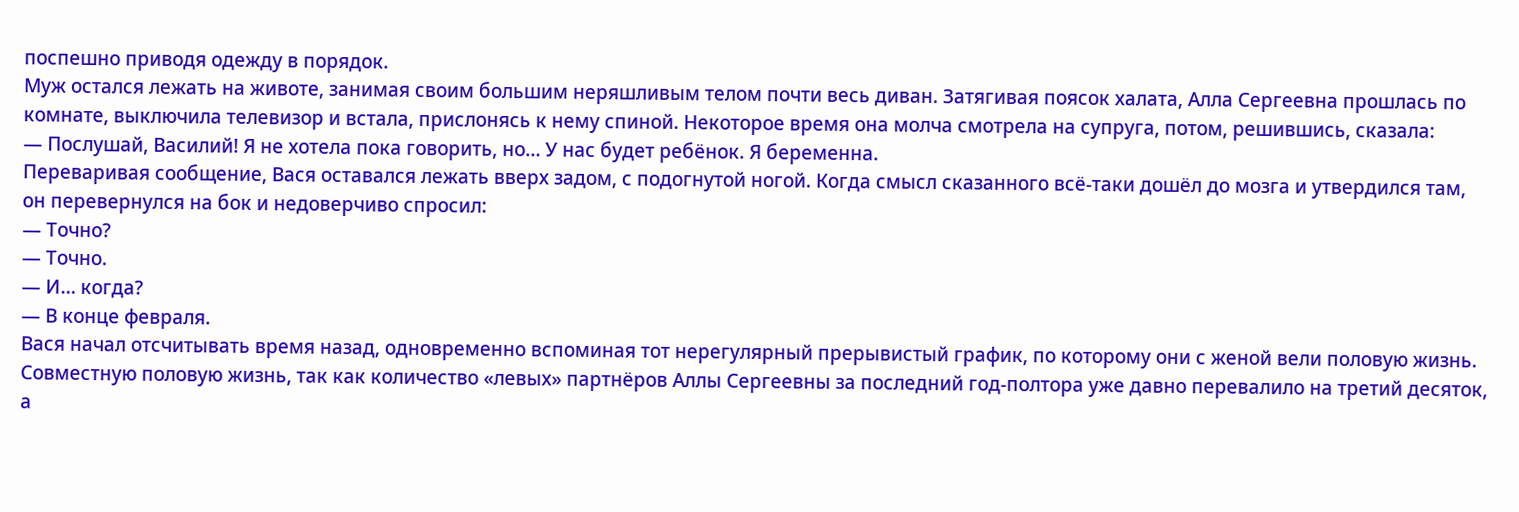поспешно приводя одежду в порядок.
Муж остался лежать на животе, занимая своим большим неряшливым телом почти весь диван. Затягивая поясок халата, Алла Сергеевна прошлась по комнате, выключила телевизор и встала, прислонясь к нему спиной. Некоторое время она молча смотрела на супруга, потом, решившись, сказала:
— Послушай, Василий! Я не хотела пока говорить, но… У нас будет ребёнок. Я беременна.
Переваривая сообщение, Вася оставался лежать вверх задом, с подогнутой ногой. Когда смысл сказанного всё-таки дошёл до мозга и утвердился там, он перевернулся на бок и недоверчиво спросил:
— Точно?
— Точно.
— И… когда?
— В конце февраля.
Вася начал отсчитывать время назад, одновременно вспоминая тот нерегулярный прерывистый график, по которому они с женой вели половую жизнь. Совместную половую жизнь, так как количество «левых» партнёров Аллы Сергеевны за последний год-полтора уже давно перевалило на третий десяток, а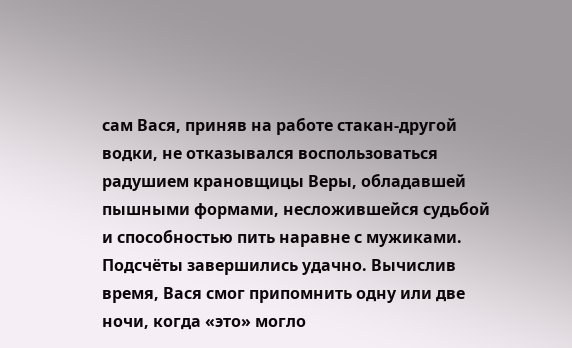сам Вася, приняв на работе стакан-другой водки, не отказывался воспользоваться радушием крановщицы Веры, обладавшей пышными формами, несложившейся судьбой и способностью пить наравне с мужиками.
Подсчёты завершились удачно. Вычислив время, Вася смог припомнить одну или две ночи, когда «это» могло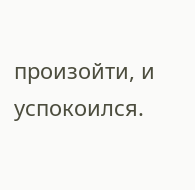произойти, и успокоился.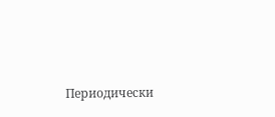Периодически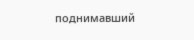поднимавший